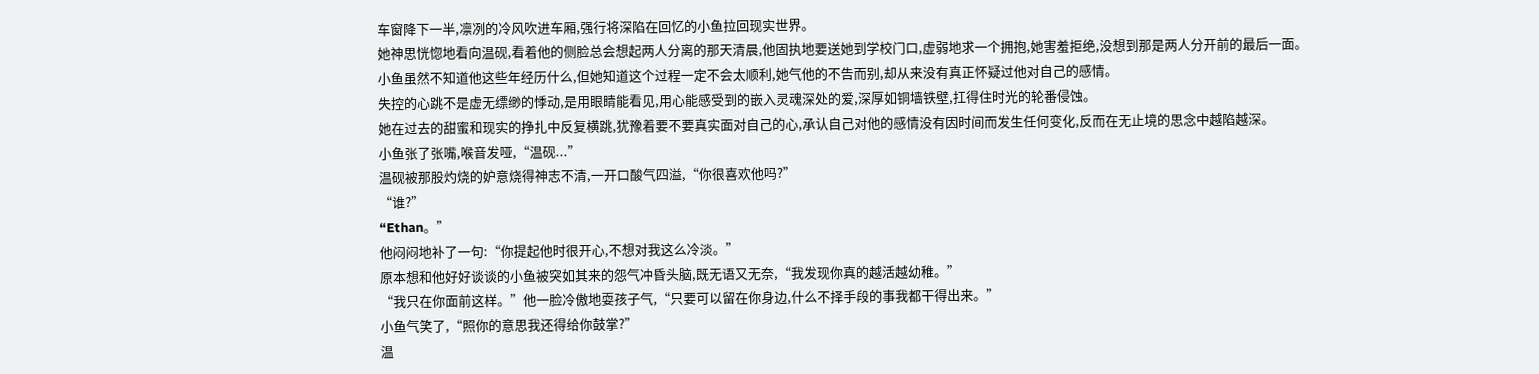车窗降下一半,凛冽的冷风吹进车厢,强行将深陷在回忆的小鱼拉回现实世界。
她神思恍惚地看向温砚,看着他的侧脸总会想起两人分离的那天清晨,他固执地要送她到学校门口,虚弱地求一个拥抱,她害羞拒绝,没想到那是两人分开前的最后一面。
小鱼虽然不知道他这些年经历什么,但她知道这个过程一定不会太顺利,她气他的不告而别,却从来没有真正怀疑过他对自己的感情。
失控的心跳不是虚无缥缈的悸动,是用眼睛能看见,用心能感受到的嵌入灵魂深处的爱,深厚如铜墙铁壁,扛得住时光的轮番侵蚀。
她在过去的甜蜜和现实的挣扎中反复横跳,犹豫着要不要真实面对自己的心,承认自己对他的感情没有因时间而发生任何变化,反而在无止境的思念中越陷越深。
小鱼张了张嘴,喉音发哑,“温砚...”
温砚被那股灼烧的妒意烧得神志不清,一开口酸气四溢,“你很喜欢他吗?”
“谁?”
“Ethan。”
他闷闷地补了一句:“你提起他时很开心,不想对我这么冷淡。”
原本想和他好好谈谈的小鱼被突如其来的怨气冲昏头脑,既无语又无奈,“我发现你真的越活越幼稚。”
“我只在你面前这样。”他一脸冷傲地耍孩子气,“只要可以留在你身边,什么不择手段的事我都干得出来。”
小鱼气笑了,“照你的意思我还得给你鼓掌?”
温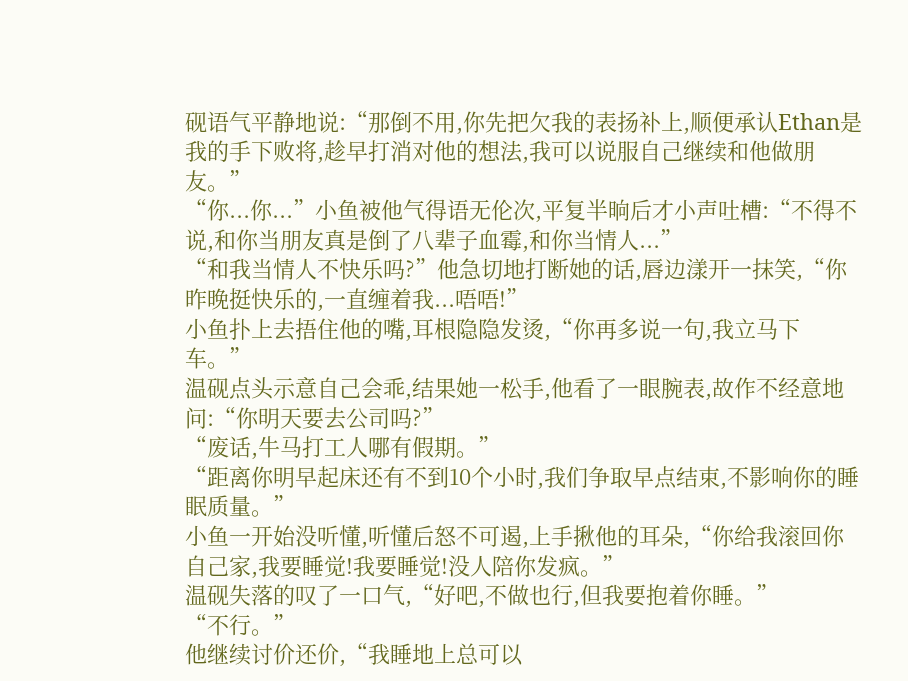砚语气平静地说:“那倒不用,你先把欠我的表扬补上,顺便承认Ethan是我的手下败将,趁早打消对他的想法,我可以说服自己继续和他做朋友。”
“你...你...”小鱼被他气得语无伦次,平复半晌后才小声吐槽:“不得不说,和你当朋友真是倒了八辈子血霉,和你当情人...”
“和我当情人不快乐吗?”他急切地打断她的话,唇边漾开一抹笑,“你昨晚挺快乐的,一直缠着我...唔唔!”
小鱼扑上去捂住他的嘴,耳根隐隐发烫,“你再多说一句,我立马下车。”
温砚点头示意自己会乖,结果她一松手,他看了一眼腕表,故作不经意地问:“你明天要去公司吗?”
“废话,牛马打工人哪有假期。”
“距离你明早起床还有不到10个小时,我们争取早点结束,不影响你的睡眠质量。”
小鱼一开始没听懂,听懂后怒不可遏,上手揪他的耳朵,“你给我滚回你自己家,我要睡觉!我要睡觉!没人陪你发疯。”
温砚失落的叹了一口气,“好吧,不做也行,但我要抱着你睡。”
“不行。”
他继续讨价还价,“我睡地上总可以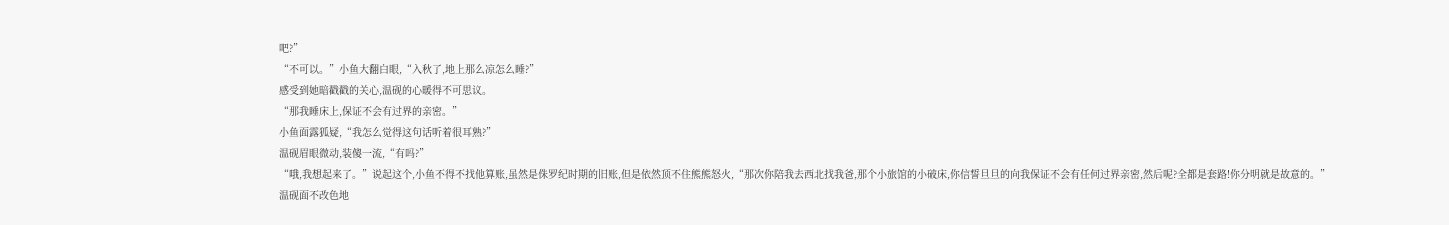吧?”
“不可以。”小鱼大翻白眼,“入秋了,地上那么凉怎么睡?”
感受到她暗戳戳的关心,温砚的心暖得不可思议。
“那我睡床上,保证不会有过界的亲密。”
小鱼面露狐疑,“我怎么觉得这句话听着很耳熟?”
温砚眉眼微动,装傻一流,“有吗?”
“哦,我想起来了。”说起这个,小鱼不得不找他算账,虽然是侏罗纪时期的旧账,但是依然顶不住熊熊怒火,“那次你陪我去西北找我爸,那个小旅馆的小破床,你信誓旦旦的向我保证不会有任何过界亲密,然后呢?全都是套路!你分明就是故意的。”
温砚面不改色地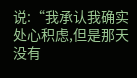说:“我承认我确实处心积虑,但是那天没有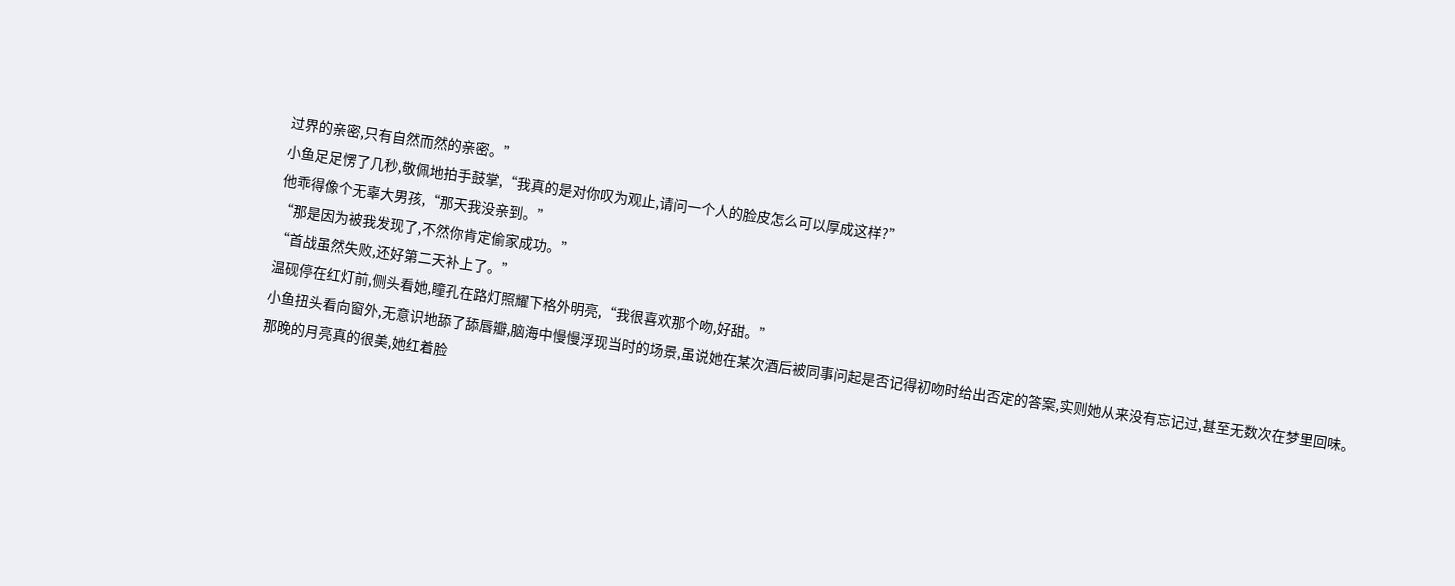过界的亲密,只有自然而然的亲密。”
小鱼足足愣了几秒,敬佩地拍手鼓掌,“我真的是对你叹为观止,请问一个人的脸皮怎么可以厚成这样?”
他乖得像个无辜大男孩,“那天我没亲到。”
“那是因为被我发现了,不然你肯定偷家成功。”
“首战虽然失败,还好第二天补上了。”
温砚停在红灯前,侧头看她,瞳孔在路灯照耀下格外明亮,“我很喜欢那个吻,好甜。”
小鱼扭头看向窗外,无意识地舔了舔唇瓣,脑海中慢慢浮现当时的场景,虽说她在某次酒后被同事问起是否记得初吻时给出否定的答案,实则她从来没有忘记过,甚至无数次在梦里回味。
那晚的月亮真的很美,她红着脸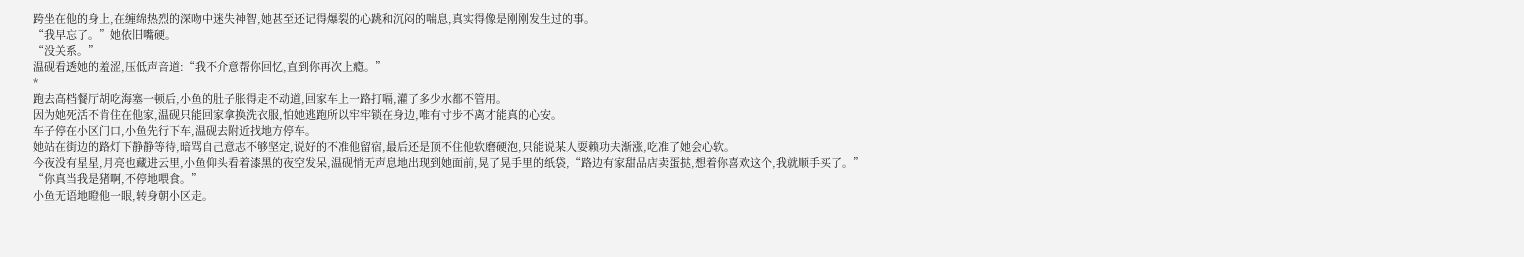跨坐在他的身上,在缠绵热烈的深吻中迷失神智,她甚至还记得爆裂的心跳和沉闷的喘息,真实得像是刚刚发生过的事。
“我早忘了。”她依旧嘴硬。
“没关系。”
温砚看透她的羞涩,压低声音道:“我不介意帮你回忆,直到你再次上瘾。”
*
跑去高档餐厅胡吃海塞一顿后,小鱼的肚子胀得走不动道,回家车上一路打嗝,灌了多少水都不管用。
因为她死活不肯住在他家,温砚只能回家拿换洗衣服,怕她逃跑所以牢牢锁在身边,唯有寸步不离才能真的心安。
车子停在小区门口,小鱼先行下车,温砚去附近找地方停车。
她站在街边的路灯下静静等待,暗骂自己意志不够坚定,说好的不准他留宿,最后还是顶不住他软磨硬泡,只能说某人耍赖功夫渐涨,吃准了她会心软。
今夜没有星星,月亮也藏进云里,小鱼仰头看着漆黑的夜空发呆,温砚悄无声息地出现到她面前,晃了晃手里的纸袋,“路边有家甜品店卖蛋挞,想着你喜欢这个,我就顺手买了。”
“你真当我是猪啊,不停地喂食。”
小鱼无语地瞪他一眼,转身朝小区走。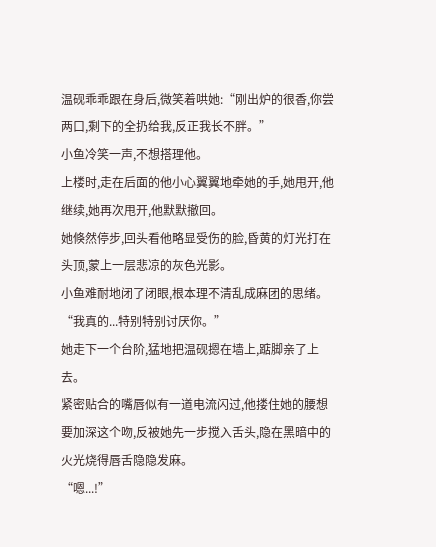温砚乖乖跟在身后,微笑着哄她:“刚出炉的很香,你尝两口,剩下的全扔给我,反正我长不胖。”
小鱼冷笑一声,不想搭理他。
上楼时,走在后面的他小心翼翼地牵她的手,她甩开,他继续,她再次甩开,他默默撤回。
她倏然停步,回头看他略显受伤的脸,昏黄的灯光打在头顶,蒙上一层悲凉的灰色光影。
小鱼难耐地闭了闭眼,根本理不清乱成麻团的思绪。
“我真的...特别特别讨厌你。”
她走下一个台阶,猛地把温砚摁在墙上,踮脚亲了上去。
紧密贴合的嘴唇似有一道电流闪过,他搂住她的腰想要加深这个吻,反被她先一步搅入舌头,隐在黑暗中的火光烧得唇舌隐隐发麻。
“嗯...!”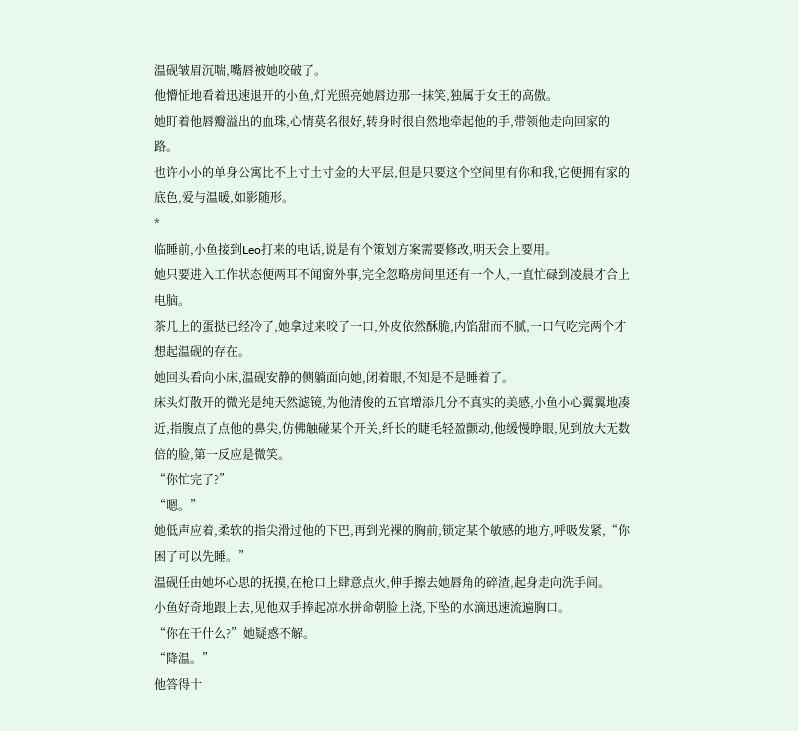温砚皱眉沉喘,嘴唇被她咬破了。
他懵怔地看着迅速退开的小鱼,灯光照亮她唇边那一抹笑,独属于女王的高傲。
她盯着他唇瓣溢出的血珠,心情莫名很好,转身时很自然地牵起他的手,带领他走向回家的路。
也许小小的单身公寓比不上寸土寸金的大平层,但是只要这个空间里有你和我,它便拥有家的底色,爱与温暖,如影随形。
*
临睡前,小鱼接到Leo打来的电话,说是有个策划方案需要修改,明天会上要用。
她只要进入工作状态便两耳不闻窗外事,完全忽略房间里还有一个人,一直忙碌到凌晨才合上电脑。
茶几上的蛋挞已经冷了,她拿过来咬了一口,外皮依然酥脆,内馅甜而不腻,一口气吃完两个才想起温砚的存在。
她回头看向小床,温砚安静的侧躺面向她,闭着眼,不知是不是睡着了。
床头灯散开的微光是纯天然滤镜,为他清俊的五官增添几分不真实的美感,小鱼小心翼翼地凑近,指腹点了点他的鼻尖,仿佛触碰某个开关,纤长的睫毛轻盈颤动,他缓慢睁眼,见到放大无数倍的脸,第一反应是微笑。
“你忙完了?”
“嗯。”
她低声应着,柔软的指尖滑过他的下巴,再到光裸的胸前,锁定某个敏感的地方,呼吸发紧,“你困了可以先睡。”
温砚任由她坏心思的抚摸,在枪口上肆意点火,伸手擦去她唇角的碎渣,起身走向洗手间。
小鱼好奇地跟上去,见他双手捧起凉水拼命朝脸上浇,下坠的水滴迅速流遍胸口。
“你在干什么?”她疑惑不解。
“降温。”
他答得十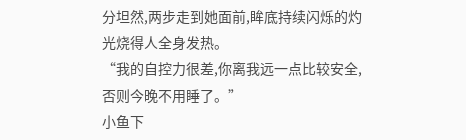分坦然,两步走到她面前,眸底持续闪烁的灼光烧得人全身发热。
“我的自控力很差,你离我远一点比较安全,否则今晚不用睡了。”
小鱼下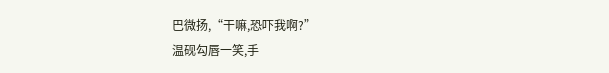巴微扬,“干嘛,恐吓我啊?”
温砚勾唇一笑,手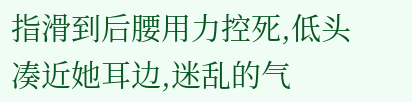指滑到后腰用力控死,低头凑近她耳边,迷乱的气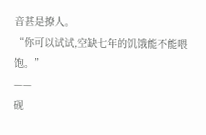音甚是撩人。
“你可以试试,空缺七年的饥饿能不能喂饱。”
——
砚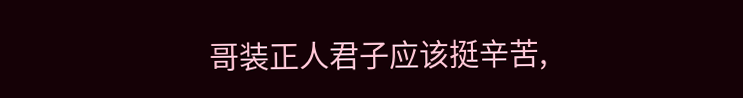哥装正人君子应该挺辛苦,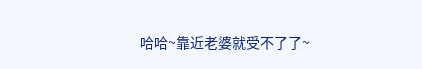哈哈~靠近老婆就受不了了~